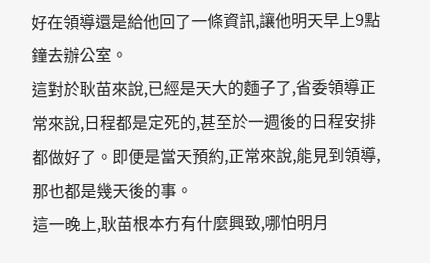好在領導還是給他回了一條資訊,讓他明天早上9點鐘去辦公室。
這對於耿苗來說,已經是天大的麵子了,省委領導正常來說,日程都是定死的,甚至於一週後的日程安排都做好了。即便是當天預約,正常來說,能見到領導,那也都是幾天後的事。
這一晚上,耿苗根本冇有什麼興致,哪怕明月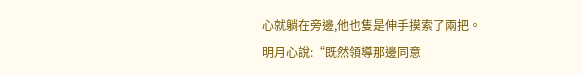心就躺在旁邊,他也隻是伸手摸索了兩把。
明月心說:“既然領導那邊同意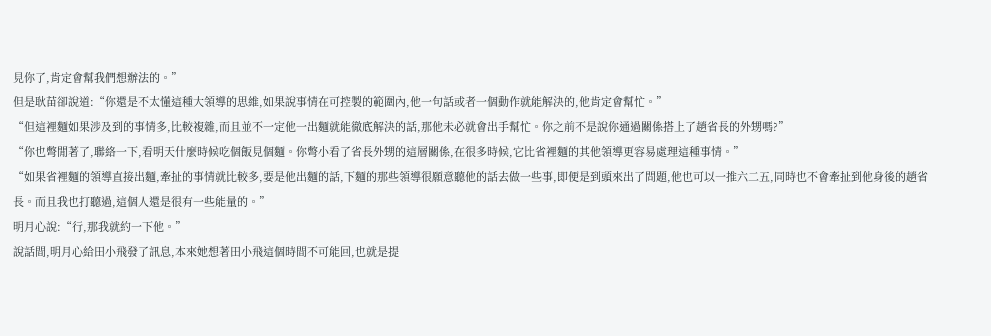見你了,肯定會幫我們想辦法的。”
但是耿苗卻說道:“你還是不太懂這種大領導的思維,如果說事情在可控製的範圍內,他一句話或者一個動作就能解決的,他肯定會幫忙。”
“但這裡麵如果涉及到的事情多,比較複雜,而且並不一定他一出麵就能徹底解決的話,那他未必就會出手幫忙。你之前不是說你通過關係搭上了趙省長的外甥嗎?”
“你也彆閒著了,聯絡一下,看明天什麼時候吃個飯見個麵。你彆小看了省長外甥的這層關係,在很多時候,它比省裡麵的其他領導更容易處理這種事情。”
“如果省裡麵的領導直接出麵,牽扯的事情就比較多,要是他出麵的話,下麵的那些領導很願意聽他的話去做一些事,即便是到頭來出了問題,他也可以一推六二五,同時也不會牽扯到他身後的趙省長。而且我也打聽過,這個人還是很有一些能量的。”
明月心說:“行,那我就約一下他。”
說話間,明月心給田小飛發了訊息,本來她想著田小飛這個時間不可能回,也就是提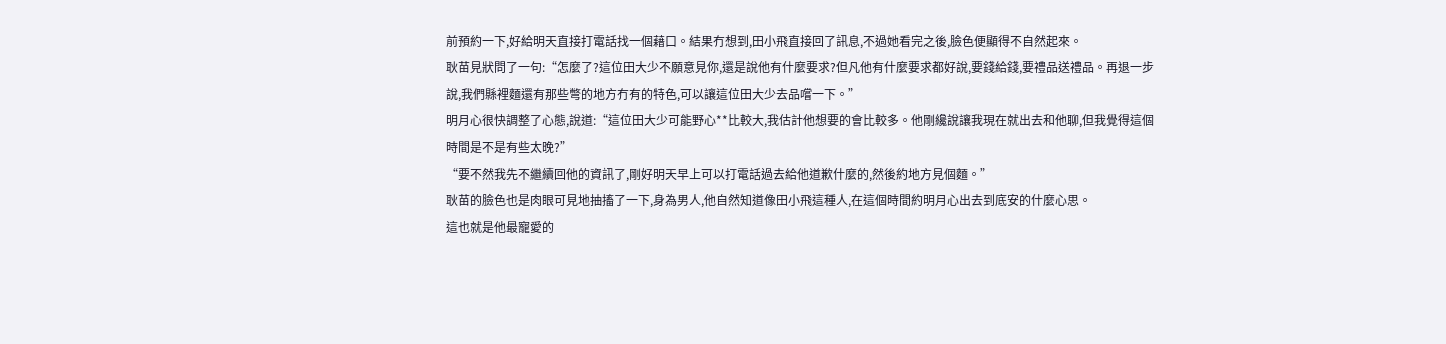前預約一下,好給明天直接打電話找一個藉口。結果冇想到,田小飛直接回了訊息,不過她看完之後,臉色便顯得不自然起來。
耿苗見狀問了一句:“怎麼了?這位田大少不願意見你,還是說他有什麼要求?但凡他有什麼要求都好說,要錢給錢,要禮品送禮品。再退一步說,我們縣裡麵還有那些彆的地方冇有的特色,可以讓這位田大少去品嚐一下。”
明月心很快調整了心態,說道:“這位田大少可能野心**比較大,我估計他想要的會比較多。他剛纔說讓我現在就出去和他聊,但我覺得這個時間是不是有些太晚?”
“要不然我先不繼續回他的資訊了,剛好明天早上可以打電話過去給他道歉什麼的,然後約地方見個麵。”
耿苗的臉色也是肉眼可見地抽搐了一下,身為男人,他自然知道像田小飛這種人,在這個時間約明月心出去到底安的什麼心思。
這也就是他最寵愛的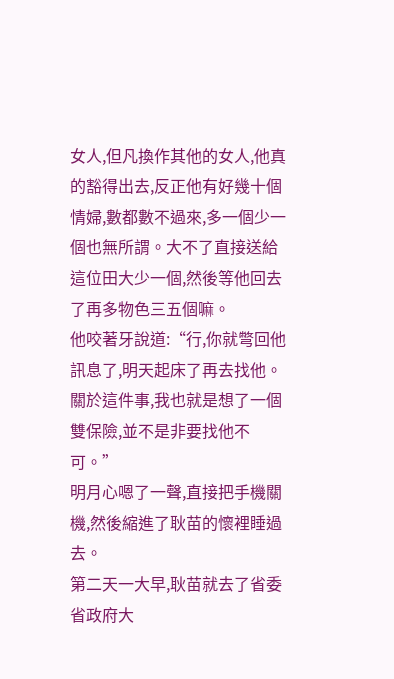女人,但凡換作其他的女人,他真的豁得出去,反正他有好幾十個情婦,數都數不過來,多一個少一個也無所謂。大不了直接送給這位田大少一個,然後等他回去了再多物色三五個嘛。
他咬著牙說道:“行,你就彆回他訊息了,明天起床了再去找他。關於這件事,我也就是想了一個雙保險,並不是非要找他不可。”
明月心嗯了一聲,直接把手機關機,然後縮進了耿苗的懷裡睡過去。
第二天一大早,耿苗就去了省委省政府大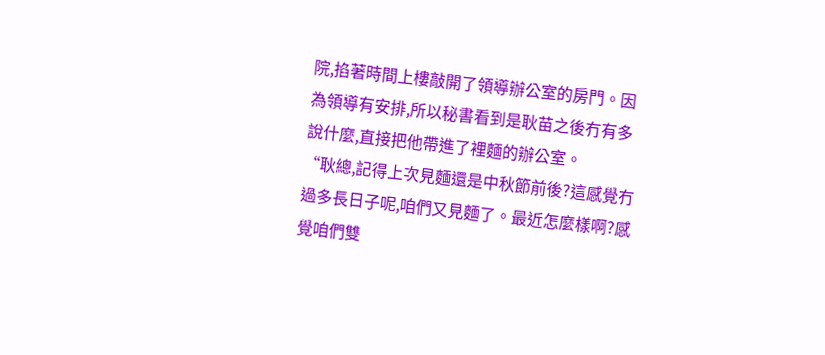院,掐著時間上樓敲開了領導辦公室的房門。因為領導有安排,所以秘書看到是耿苗之後冇有多說什麼,直接把他帶進了裡麵的辦公室。
“耿總,記得上次見麵還是中秋節前後?這感覺冇過多長日子呢,咱們又見麵了。最近怎麼樣啊?感覺咱們雙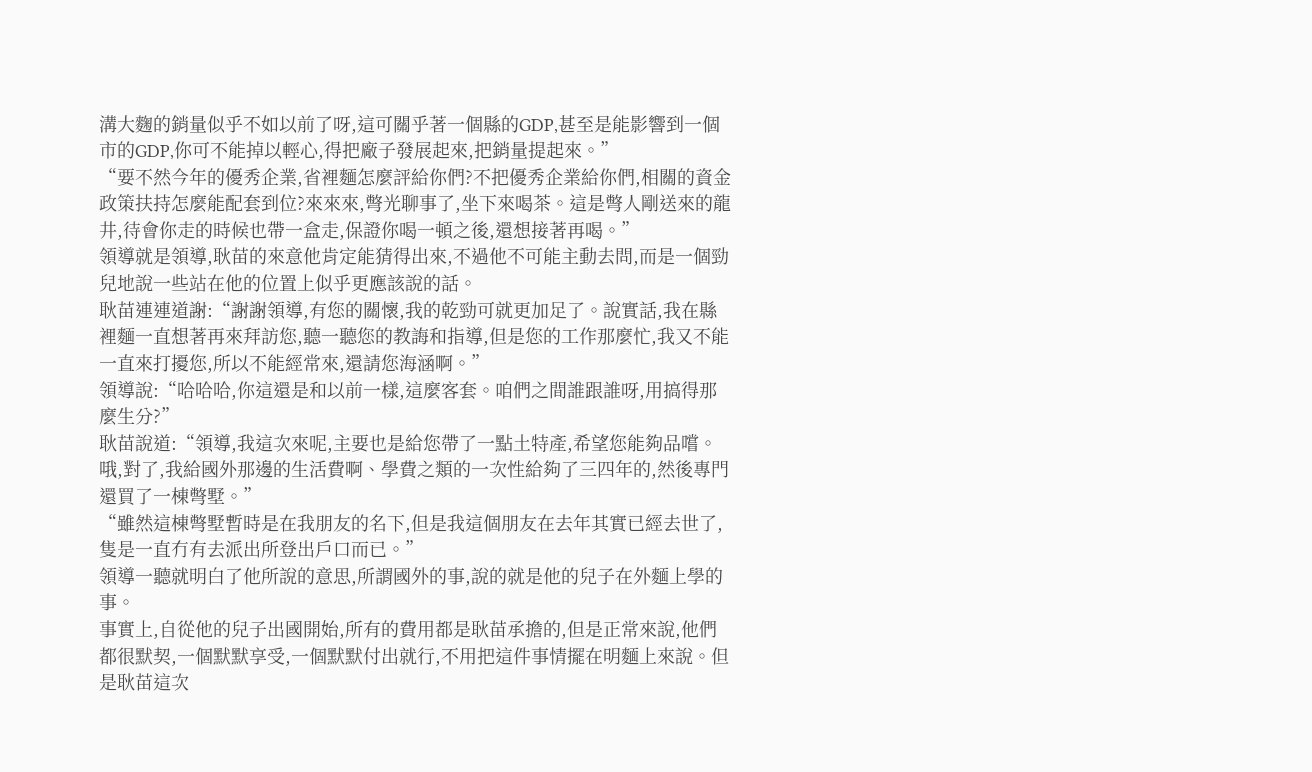溝大麴的銷量似乎不如以前了呀,這可關乎著一個縣的GDP,甚至是能影響到一個市的GDP,你可不能掉以輕心,得把廠子發展起來,把銷量提起來。”
“要不然今年的優秀企業,省裡麵怎麼評給你們?不把優秀企業給你們,相關的資金政策扶持怎麼能配套到位?來來來,彆光聊事了,坐下來喝茶。這是彆人剛送來的龍井,待會你走的時候也帶一盒走,保證你喝一頓之後,還想接著再喝。”
領導就是領導,耿苗的來意他肯定能猜得出來,不過他不可能主動去問,而是一個勁兒地說一些站在他的位置上似乎更應該說的話。
耿苗連連道謝:“謝謝領導,有您的關懷,我的乾勁可就更加足了。說實話,我在縣裡麵一直想著再來拜訪您,聽一聽您的教誨和指導,但是您的工作那麼忙,我又不能一直來打擾您,所以不能經常來,還請您海涵啊。”
領導說:“哈哈哈,你這還是和以前一樣,這麼客套。咱們之間誰跟誰呀,用搞得那麼生分?”
耿苗說道:“領導,我這次來呢,主要也是給您帶了一點土特產,希望您能夠品嚐。哦,對了,我給國外那邊的生活費啊、學費之類的一次性給夠了三四年的,然後專門還買了一棟彆墅。”
“雖然這棟彆墅暫時是在我朋友的名下,但是我這個朋友在去年其實已經去世了,隻是一直冇有去派出所登出戶口而已。”
領導一聽就明白了他所說的意思,所謂國外的事,說的就是他的兒子在外麵上學的事。
事實上,自從他的兒子出國開始,所有的費用都是耿苗承擔的,但是正常來說,他們都很默契,一個默默享受,一個默默付出就行,不用把這件事情擺在明麵上來說。但是耿苗這次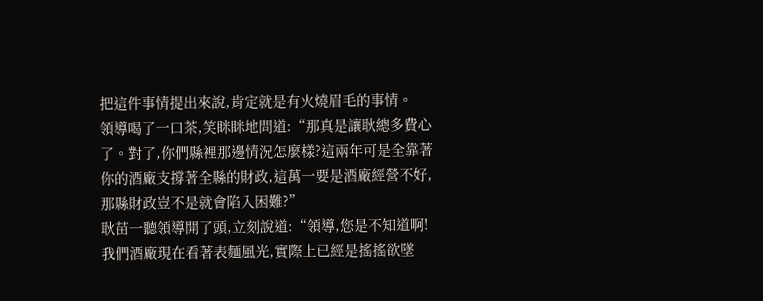把這件事情提出來說,肯定就是有火燒眉毛的事情。
領導喝了一口茶,笑眯眯地問道:“那真是讓耿總多費心了。對了,你們縣裡那邊情況怎麼樣?這兩年可是全靠著你的酒廠支撐著全縣的財政,這萬一要是酒廠經營不好,那縣財政豈不是就會陷入困難?”
耿苗一聽領導開了頭,立刻說道:“領導,您是不知道啊!我們酒廠現在看著表麵風光,實際上已經是搖搖欲墜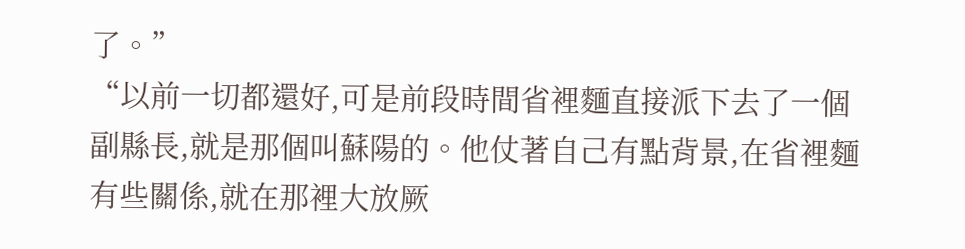了。”
“以前一切都還好,可是前段時間省裡麵直接派下去了一個副縣長,就是那個叫蘇陽的。他仗著自己有點背景,在省裡麵有些關係,就在那裡大放厥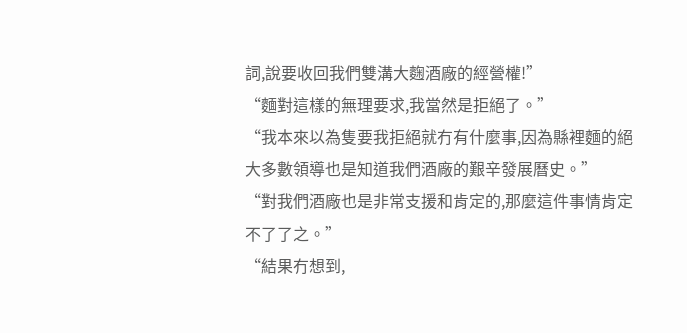詞,說要收回我們雙溝大麴酒廠的經營權!”
“麵對這樣的無理要求,我當然是拒絕了。”
“我本來以為隻要我拒絕就冇有什麼事,因為縣裡麵的絕大多數領導也是知道我們酒廠的艱辛發展曆史。”
“對我們酒廠也是非常支援和肯定的,那麼這件事情肯定不了了之。”
“結果冇想到,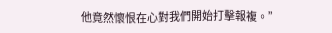他竟然懷恨在心對我們開始打擊報複。”